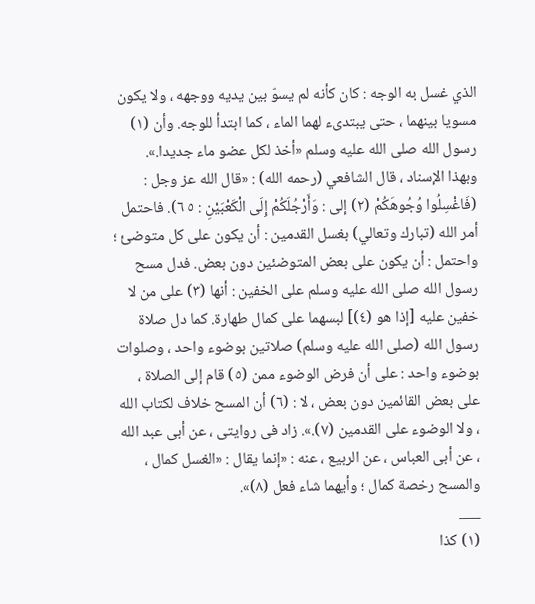الذي غسل به الوجه : كان كأنه لم يسوّ بين يديه ووجهه ، ولا يكون مسويا بينهما ، حتى يبتدىء لهما الماء ، كما ابتدأ للوجه. وأن (١) رسول الله صلى الله عليه وسلم «أخذ لكل عضو ماء جديدا.».
وبهذا الإسناد ، قال الشافعي (رحمه الله) : «قال الله عز وجل : (فَاغْسِلُوا وُجُوهَكُمْ (٢) إلى : وَأَرْجُلَكُمْ إِلَى الْكَعْبَيْنِ : ٥ ٦). فاحتمل أمر الله (تبارك وتعالي) بغسل القدمين : أن يكون على كل متوضئ ؛ واحتمل : أن يكون على بعض المتوضئين دون بعض. فدل مسح رسول الله صلى الله عليه وسلم على الخفين : أنها (٣) على من لا خفين عليه [إذا هو (٤)] لبسهما على كمال طهارة. كما دل صلاة رسول الله (صلى الله عليه وسلم) صلاتين بوضوء واحد ، وصلوات بوضوء واحد : على أن فرض الوضوء ممن (٥) قام إلى الصلاة ، على بعض القائمين دون بعض ، لا : (٦) أن المسح خلاف لكتاب الله ، ولا الوضوء على القدمين (٧).». زاد فى روايتى ، عن أبى عبد الله ، عن أبى العباس ، عن الربيع ، عنه : «إنما يقال : «الغسل كمال ، والمسح رخصة كمال ؛ وأيهما شاء فعل (٨)».
___
(١) كذا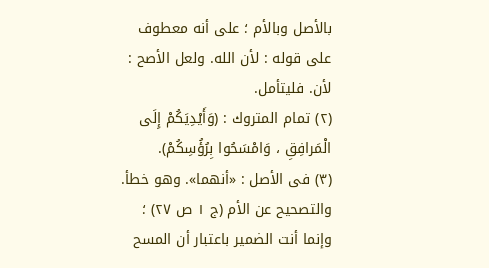بالأصل وبالأم ؛ على أنه معطوف على قوله : لأن الله. ولعل الأصح : لأن. فليتأمل.
(٢) تمام المتروك : (وَأَيْدِيَكُمْ إِلَى الْمَرافِقِ ، وَامْسَحُوا بِرُؤُسِكُمْ).
(٣) فى الأصل : «أنهما». وهو خطأ. والتصحيح عن الأم (ج ١ ص ٢٧) ؛ وإنما أنت الضمير باعتبار أن المسح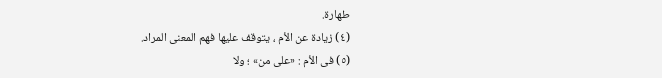طهارة.
(٤) زيادة عن الأم ، يتوقف عليها فهم المعنى المراد.
(٥) فى الأم : «على من» ؛ ولا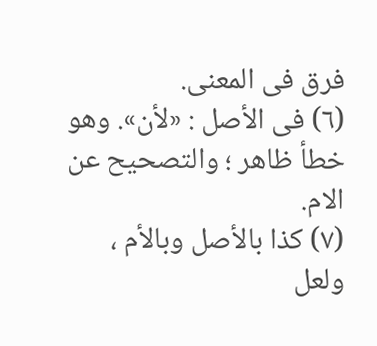فرق فى المعنى.
(٦) فى الأصل : «لأن». وهو خطأ ظاهر ؛ والتصحيح عن الام.
(٧) كذا بالأصل وبالأم ، ولعل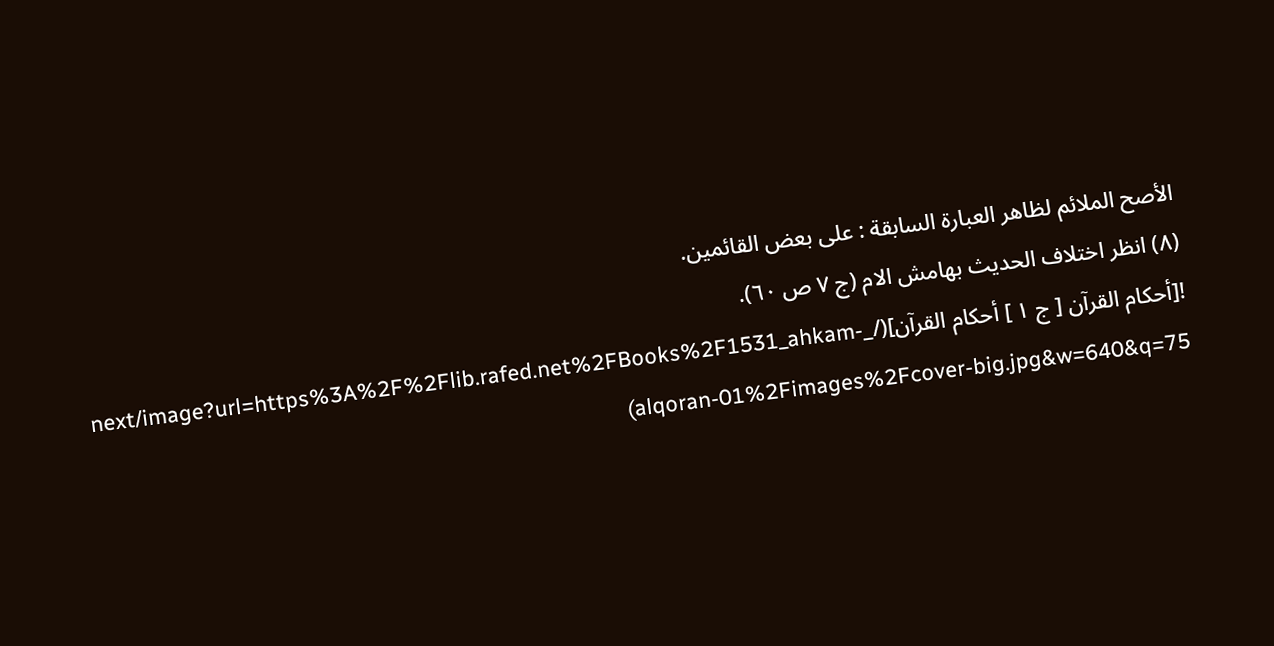الأصح الملائم لظاهر العبارة السابقة : على بعض القائمين.
(٨) انظر اختلاف الحديث بهامش الام (ج ٧ ص ٦٠).
![أحكام القرآن [ ج ١ ] أحكام القرآن](/_next/image?url=https%3A%2F%2Flib.rafed.net%2FBooks%2F1531_ahkam-alqoran-01%2Fimages%2Fcover-big.jpg&w=640&q=75)